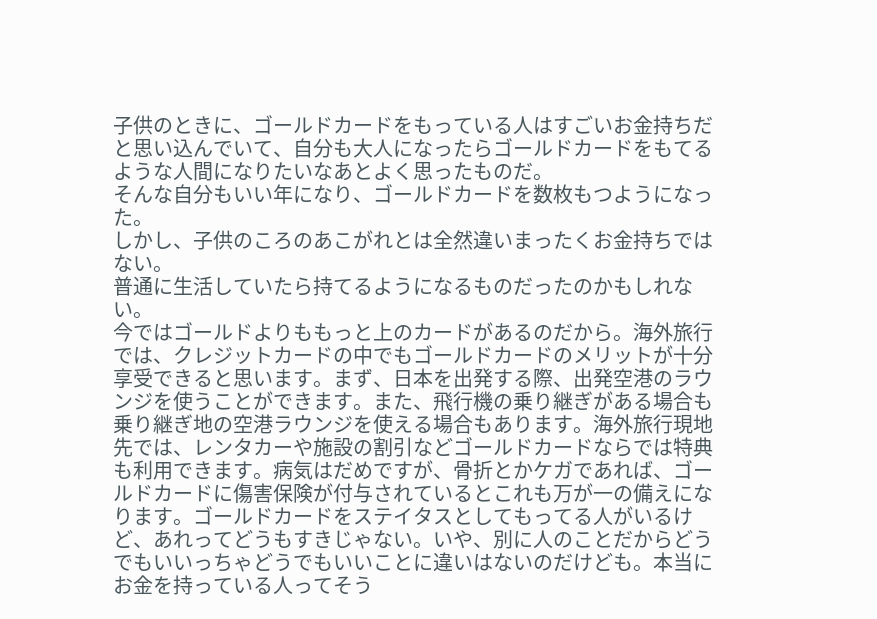子供のときに、ゴールドカードをもっている人はすごいお金持ちだと思い込んでいて、自分も大人になったらゴールドカードをもてるような人間になりたいなあとよく思ったものだ。
そんな自分もいい年になり、ゴールドカードを数枚もつようになった。
しかし、子供のころのあこがれとは全然違いまったくお金持ちではない。
普通に生活していたら持てるようになるものだったのかもしれない。
今ではゴールドよりももっと上のカードがあるのだから。海外旅行では、クレジットカードの中でもゴールドカードのメリットが十分享受できると思います。まず、日本を出発する際、出発空港のラウンジを使うことができます。また、飛行機の乗り継ぎがある場合も乗り継ぎ地の空港ラウンジを使える場合もあります。海外旅行現地先では、レンタカーや施設の割引などゴールドカードならでは特典も利用できます。病気はだめですが、骨折とかケガであれば、ゴールドカードに傷害保険が付与されているとこれも万が一の備えになります。ゴールドカードをステイタスとしてもってる人がいるけど、あれってどうもすきじゃない。いや、別に人のことだからどうでもいいっちゃどうでもいいことに違いはないのだけども。本当にお金を持っている人ってそう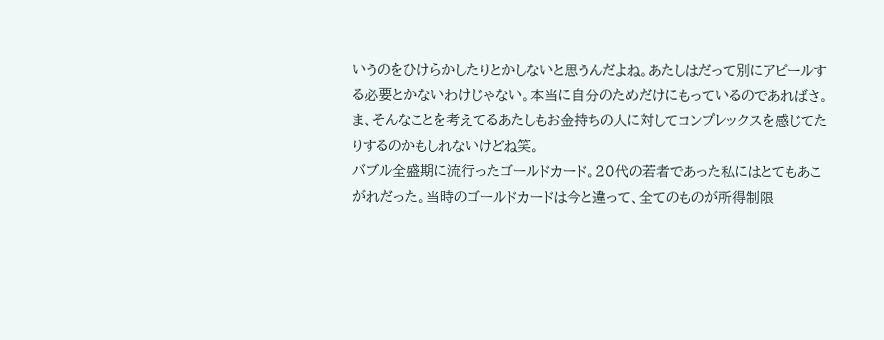いうのをひけらかしたりとかしないと思うんだよね。あたしはだって別にアピールする必要とかないわけじゃない。本当に自分のためだけにもっているのであればさ。ま、そんなことを考えてるあたしもお金持ちの人に対してコンプレックスを感じてたりするのかもしれないけどね笑。
バブル全盛期に流行ったゴールドカード。20代の若者であった私にはとてもあこがれだった。当時のゴールドカードは今と違って、全てのものが所得制限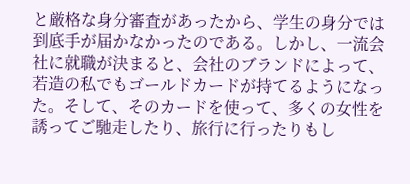と厳格な身分審査があったから、学生の身分では到底手が届かなかったのである。しかし、一流会社に就職が決まると、会社のブランドによって、若造の私でもゴールドカードが持てるようになった。そして、そのカードを使って、多くの女性を誘ってご馳走したり、旅行に行ったりもし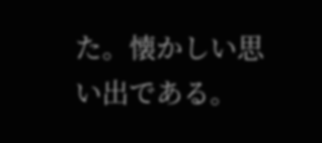た。懐かしい思い出である。